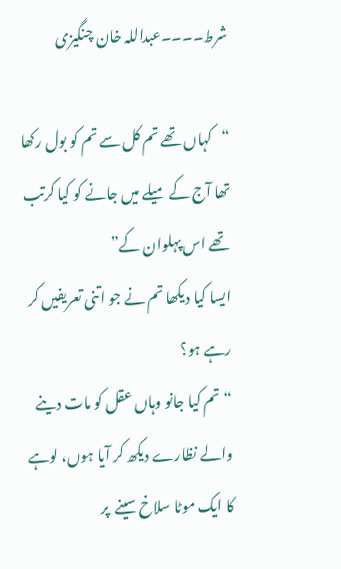شرط۔۔۔۔عبداللہ خان چنگیزی

“کہاں تھے تم کل سے تم کو بول رکھا تھا آج کے میلے میں جانے کو کیا کرتب تھے اس پہلوان کے”
ایسا کیا دیکھا تم نے جو اتنی تعریفیں کر رہے ہو؟
“تم کیا جانو وہاں عقل کو مات دینے والے نظارے دیکھ کر آیا ہوں، لوہے کا ایک موٹا سلاخ سینے  پر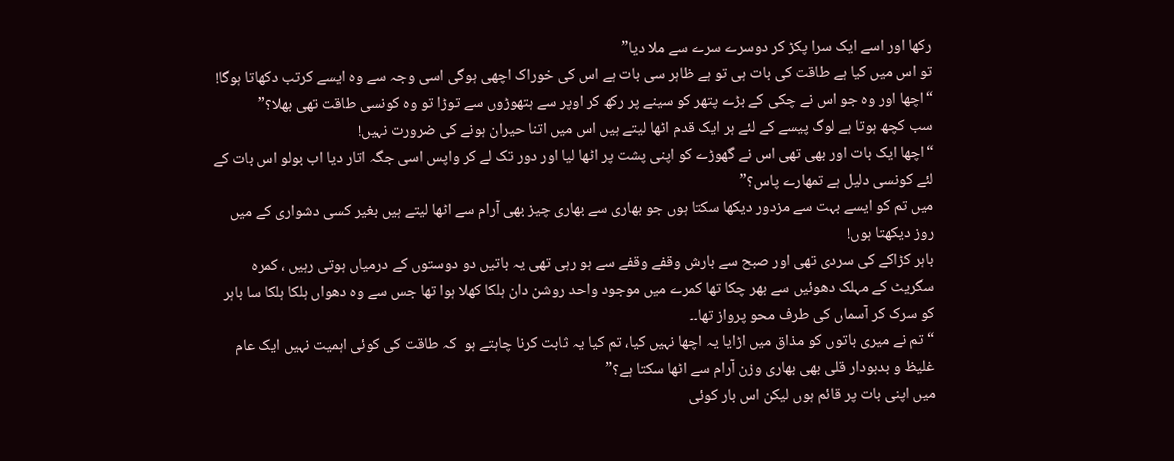رکھا اور اسے ایک سرا پکڑ کر دوسرے سرے سے ملا دیا”
تو اس میں کیا ہے طاقت کی بات ہی تو ہے ظاہر سی بات ہے اس کی خوراک اچھی ہوگی اسی وجہ سے وہ ایسے کرتب دکھاتا ہوگا!
“اچھا اور وہ جو اس نے چکی کے بڑے پتھر کو سینے پر رکھ کر اوپر سے ہتھوڑوں سے توڑا تو وہ کونسی طاقت تھی بھلا؟”
سب کچھ ہوتا ہے لوگ پیسے کے لئے ہر ایک قدم اٹھا لیتے ہیں اس میں اتنا حیران ہونے کی ضرورت نہیں!
“اچھا ایک بات اور بھی تھی اس نے گھوڑے کو اپنی پشت پر اٹھا لیا اور دور تک لے کر واپس اسی جگہ اتار دیا اب بولو اس بات کے لئے کونسی دلیل ہے تمھارے پاس؟”
میں تم کو ایسے بہت سے مزدور دیکھا سکتا ہوں جو بھاری سے بھاری چیز بھی آرام سے اٹھا لیتے ہیں بغیر کسی دشواری کے میں روز دیکھتا ہوں!
باہر کڑاکے کی سردی تھی اور صبح سے بارش وقفے وقفے سے ہو رہی تھی یہ باتیں دو دوستوں کے درمیاں ہوتی رہیں ، کمرہ سگریٹ کے مہلک دھوئیں سے بھر چکا تھا کمرے میں موجود واحد روشن دان ہلکا کھلا ہوا تھا جس سے وہ دھواں ہلکا ہلکا سا باہر کو سرک کر آسماں کی طرف محو پرواز تھا۔۔
“تم نے میری باتوں کو مذاق میں اڑایا یہ اچھا نہیں کیا، تم کیا یہ ثابت کرنا چاہتے ہو  کہ طاقت کی کوئی اہمیت نہیں ایک عام غلیظ و بدبودار قلی بھی بھاری وزن آرام سے اٹھا سکتا ہے؟”
میں اپنی بات پر قائم ہوں لیکن اس بار کوئی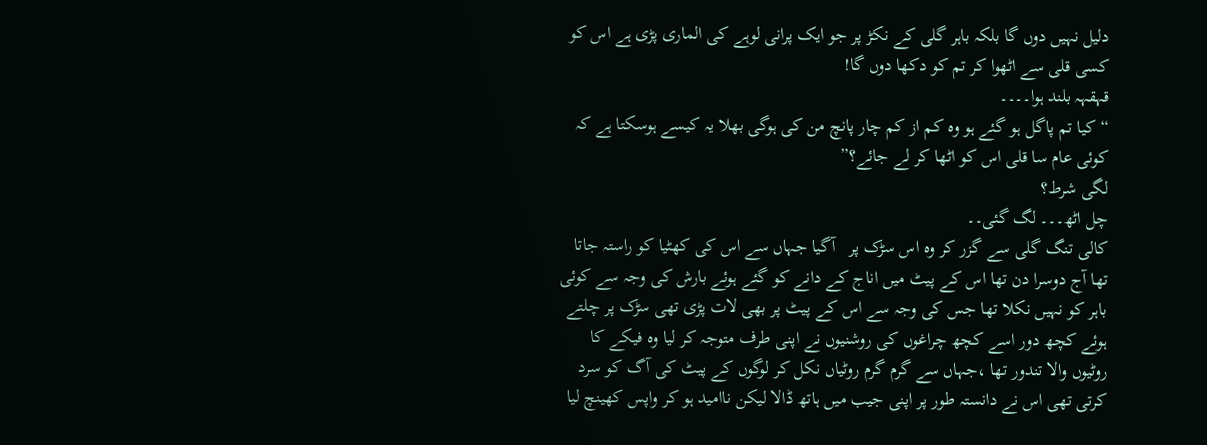دلیل نہیں دوں گا بلکہ باہر گلی کے نکڑ پر جو ایک پرانی لوہے کی الماری پڑی ہے اس کو کسی قلی سے اٹھوا کر تم کو دکھا دوں گا!
قہقہہ بلند ہوا۔۔۔۔
“کیا تم پاگل ہو گئے ہو وہ کم از کم چار پانچ من کی ہوگی بھلا یہ کیسے ہوسکتا ہے کہ کوئی عام سا قلی اس کو اٹھا کر لے جائے؟”
لگی شرط؟
چل اٹھ۔۔۔ لگ گئی۔۔
کالی تنگ گلی سے گزر کر وہ اس سڑک پر   آگیا جہاں سے اس کی کھٹیا کو راستہ جاتا تھا آج دوسرا دن تھا اس کے پیٹ میں اناج کے دانے کو گئے ہوئے بارش کی وجہ سے کوئی باہر کو نہیں نکلا تھا جس کی وجہ سے اس کے پیٹ پر بھی لات پڑی تھی سڑک پر چلتے ہوئے کچھ دور اسے کچھ چراغوں کی روشنیوں نے اپنی طرف متوجہ کر لیا وہ فیکے کا روٹیوں والا تندور تھا ،جہاں سے گرم گرم روٹیاں نکل کر لوگوں کے پیٹ کی آگ کو سرد کرتی تھی اس نے دانستہ طور پر اپنی جیب میں ہاتھ ڈالا لیکن ناامید ہو کر واپس کھینچ لیا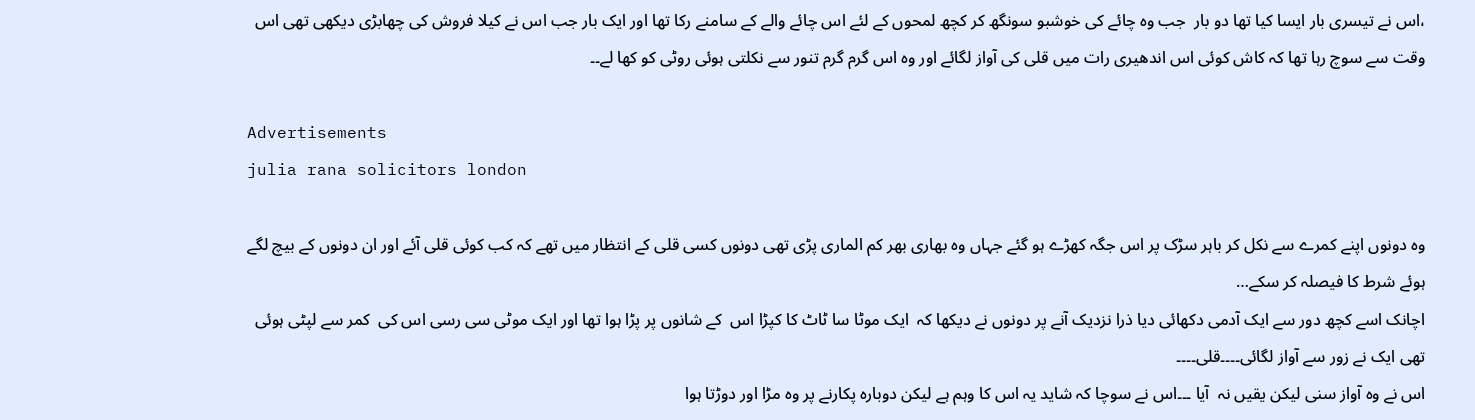،اس نے تیسری بار ایسا کیا تھا دو بار  جب وہ چائے کی خوشبو سونگھ کر کچھ لمحوں کے لئے اس چائے والے کے سامنے رکا تھا اور ایک بار جب اس نے کیلا فروش کی چھابڑی دیکھی تھی اس  وقت سے سوچ رہا تھا کہ کاش کوئی اس اندھیری رات میں قلی کی آواز لگائے اور وہ اس گرم گرم تنور سے نکلتی ہوئی روٹی کو کھا لے۔۔

Advertisements
julia rana solicitors london

وہ دونوں اپنے کمرے سے نکل کر باہر سڑک پر اس جگہ کھڑے ہو گئے جہاں وہ بھاری بھر کم الماری پڑی تھی دونوں کسی قلی کے انتظار میں تھے کہ کب کوئی قلی آئے اور ان دونوں کے بیچ لگے ہوئے شرط کا فیصلہ کر سکے…
اچانک اسے کچھ دور سے ایک آدمی دکھائی دیا ذرا نزدیک آنے پر دونوں نے دیکھا کہ  ایک موٹا سا ٹاٹ کا کپڑا اس  کے شانوں پر پڑا ہوا تھا اور ایک موٹی سی رسی اس کی  کمر سے لپٹی ہوئی تھی ایک نے زور سے آواز لگائی۔۔۔۔قلی۔۔۔۔
اس نے وہ آواز سنی لیکن یقیں نہ  آیا ۔۔۔اس نے سوچا کہ شاید یہ اس کا وہم ہے لیکن دوبارہ پکارنے پر وہ مڑا اور دوڑتا ہوا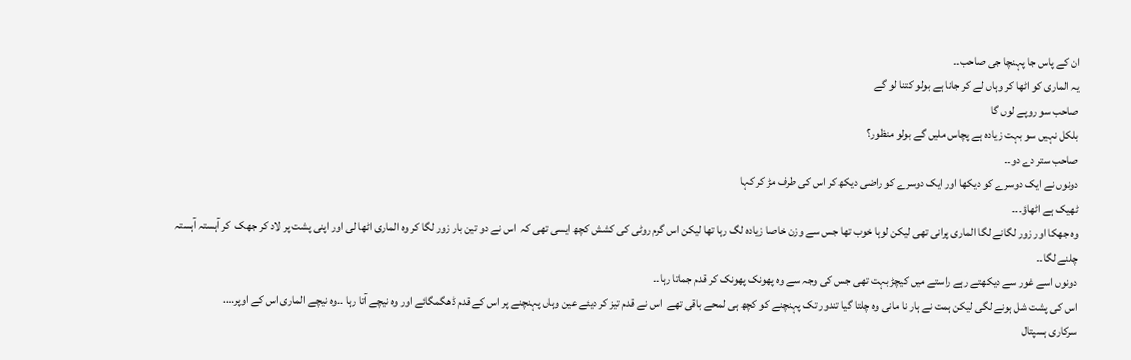ان کے پاس جا پہنچا جی صاحب۔۔
یہ الماری کو اٹھا کر وہاں لے کر جانا ہے بولو کتنا لو گے
صاحب سو روپے لوں گا
بلکل نہیں سو بہت زیادہ ہے پچاس ملیں گے بولو منظور؟
صاحب ستر دے دو۔۔
دونوں نے ایک دوسرے کو دیکھا اور ایک دوسرے کو راضی دیکھ کر اس کی طرف مڑ کر کہا
ٹھیک ہے اٹھاؤ۔۔۔
وہ جھکا اور زور لگانے لگا الماری پرانی تھی لیکن لوہا خوب تھا جس سے وزن خاصا زیادہ لگ رہا تھا لیکن اس گرم روٹی کی کشش کچھ ایسی تھی کہ  اس نے دو تین بار زور لگا کر وہ الماری اٹھا لی اور اپنی پشت پر لاد کر جھک  کر آہستہ آہستہ چلنے لگا۔۔
دونوں اسے غور سے دیکھتے رہے راستے میں کیچڑ بہت تھی جس کی وجہ سے وہ پھونک پھونک کر قدم جماتا رہا۔۔
اس کی پشت شل ہونے لگی لیکن ہمت نے ہار نا مانی وہ چلتا گیا تندور تک پہنچنے کو کچھ ہی لمحے باقی تھے  اس نے قدم تیز کر دیئے عین وہاں پہنچنے پر اس کے قدم ڈھگمگائے اور وہ نیچے آتا رہا ۔۔وہ نیچے الماری اس کے اوپر….
سرکاری ہسپتال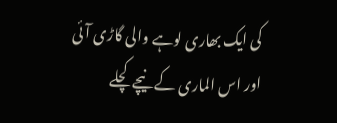کی ایک بھاری لوہے والی گاڑی آئی اور اس الماری کے نیچے کچلے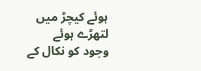ہوئے کیچڑ میں لتھڑے ہوئے وجود کو نکال کے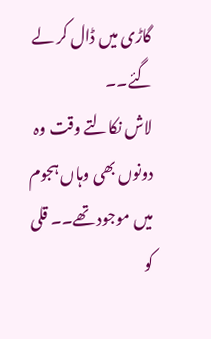گاڑی میں ڈال کر لے گئے۔۔
لاش نکالتے وقت وہ دونوں بھی وہاں ہجوم میں موجود تھے۔۔ قلی کو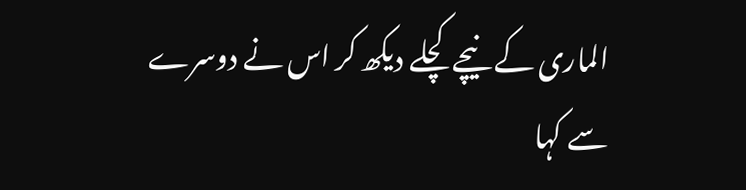الماری کے نیچے کچلے دیکھ کر اس نے دوسرے سے کہا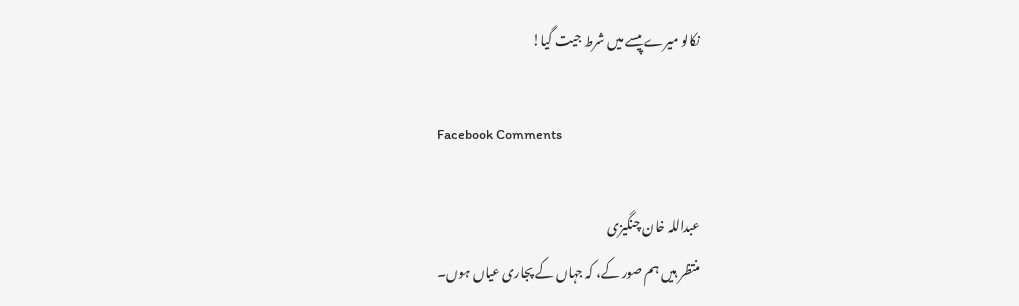نکالو میرے پیسے میں شرط جیت گیا!

Facebook Comments

عبداللہ خان چنگیزی
منتظر ہیں ہم صور کے، کہ جہاں کے پجاری عیاں ہوں۔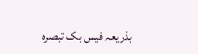بذریعہ فیس بک تبصرہ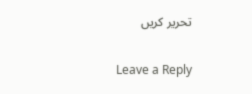تحریر کریں

Leave a Reply